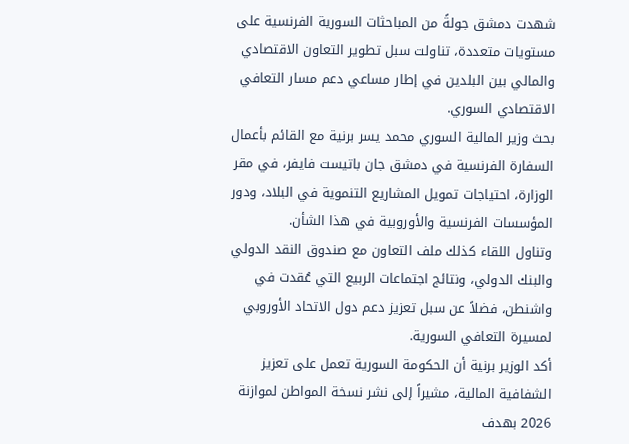شهدت دمشق جولةً من المباحثات السورية الفرنسية على مستويات متعددة، تناولت سبل تطوير التعاون الاقتصادي والمالي بين البلدين في إطار مساعي دعم مسار التعافي الاقتصادي السوري.
بحث وزير المالية السوري محمد يسر برنية مع القائم بأعمال السفارة الفرنسية في دمشق جان باتيست فايفر، في مقر الوزارة، احتياجات تمويل المشاريع التنموية في البلاد، ودور المؤسسات الفرنسية والأوروبية في هذا الشأن.
وتناول اللقاء كذلك ملف التعاون مع صندوق النقد الدولي والبنك الدولي، ونتائج اجتماعات الربيع التي عُقدت في واشنطن، فضلاً عن سبل تعزيز دعم دول الاتحاد الأوروبي لمسيرة التعافي السورية.
أكد الوزير برنية أن الحكومة السورية تعمل على تعزيز الشفافية المالية، مشيراً إلى نشر نسخة المواطن لموازنة 2026 بهدف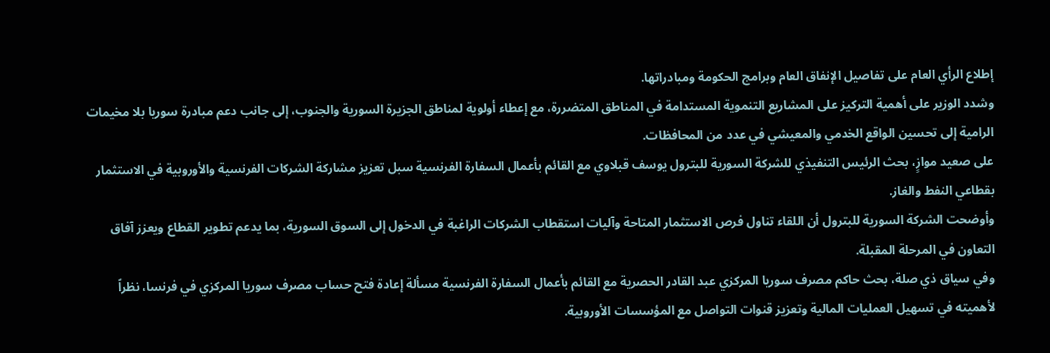إطلاع الرأي العام على تفاصيل الإنفاق العام وبرامج الحكومة ومبادراتها.
وشدد الوزير على أهمية التركيز على المشاريع التنموية المستدامة في المناطق المتضررة، مع إعطاء أولوية لمناطق الجزيرة السورية والجنوب، إلى جانب دعم مبادرة سوريا بلا مخيمات الرامية إلى تحسين الواقع الخدمي والمعيشي في عدد من المحافظات.
على صعيد موازٍ، بحث الرئيس التنفيذي للشركة السورية للبترول يوسف قبلاوي مع القائم بأعمال السفارة الفرنسية سبل تعزيز مشاركة الشركات الفرنسية والأوروبية في الاستثمار بقطاعي النفط والغاز.
وأوضحت الشركة السورية للبترول أن اللقاء تناول فرص الاستثمار المتاحة وآليات استقطاب الشركات الراغبة في الدخول إلى السوق السورية، بما يدعم تطوير القطاع ويعزز آفاق التعاون في المرحلة المقبلة.
وفي سياق ذي صلة، بحث حاكم مصرف سوريا المركزي عبد القادر الحصرية مع القائم بأعمال السفارة الفرنسية مسألة إعادة فتح حساب مصرف سوريا المركزي في فرنسا، نظراً لأهميته في تسهيل العمليات المالية وتعزيز قنوات التواصل مع المؤسسات الأوروبية.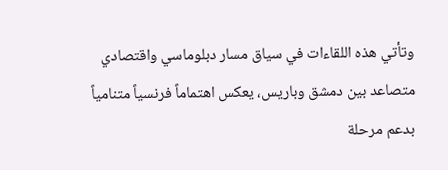وتأتي هذه اللقاءات في سياق مسار دبلوماسي واقتصادي متصاعد بين دمشق وباريس، يعكس اهتماماً فرنسياً متنامياً بدعم مرحلة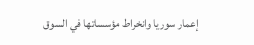إعمار سوريا وانخراط مؤسساتها في السوق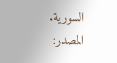السورية.
المصدر: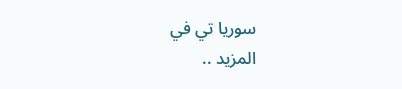سوريا تي في
المزيد ..